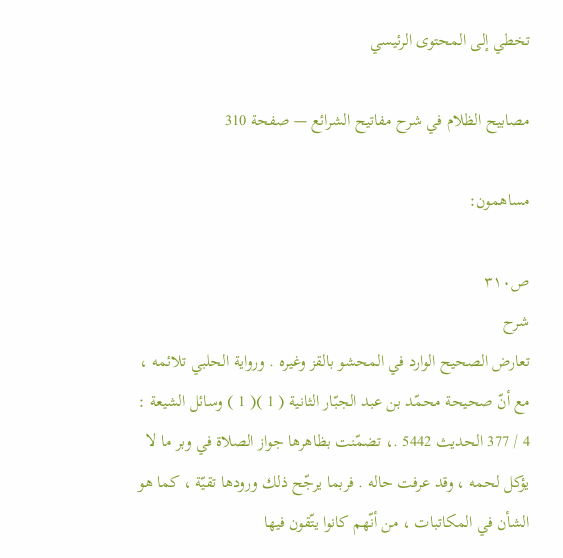تخطي إلى المحتوى الرئيسي

مصابيح الظلام في شرح مفاتيح الشرائع — صفحة 310

مساهمون:

ص٣١٠
شرح
تعارض الصحيح الوارد في المحشو بالقز وغيره . ورواية الحلبي تلائمه ، مع أنّ صحيحة محمّد بن عبد الجبّار الثانية ( 1 )( 1 ) وسائل الشيعة : 4 / 377 الحديث 5442 .، تضمّنت بظاهرها جواز الصلاة في وبر ما لا يؤكل لحمه ، وقد عرفت حاله . فربما يرجّح ذلك ورودها تقيّة ، كما هو الشأن في المكاتبات ، من أنّهم كانوا يتّقون فيها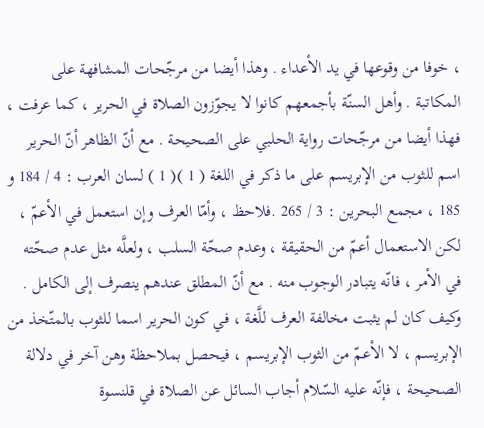، خوفا من وقوعها في يد الأعداء . وهذا أيضا من مرجّحات المشافهة على المكاتبة . وأهل السنّة بأجمعهم كانوا لا يجوّزون الصلاة في الحرير ، كما عرفت ، فهذا أيضا من مرجّحات رواية الحلبي على الصحيحة . مع أنّ الظاهر أنّ الحرير اسم للثوب من الإبريسم على ما ذكر في اللغة ( 1 )( 1 ) لسان العرب : 4 / 184 و 185 ، مجمع البحرين : 3 / 265 .فلاحظ ، وأمّا العرف وإن استعمل في الأعمّ ، لكن الاستعمال أعمّ من الحقيقة ، وعدم صحّة السلب ، ولعلَّه مثل عدم صحّته في الأمر ، فانّه يتبادر الوجوب منه . مع أنّ المطلق عندهم ينصرف إلى الكامل . وكيف كان لم يثبت مخالفة العرف للَّغة ، في كون الحرير اسما للثوب بالمتّخذ من الإبريسم ، لا الأعمّ من الثوب الإبريسم ، فيحصل بملاحظة وهن آخر في دلالة الصحيحة ، فإنّه عليه السّلام أجاب السائل عن الصلاة في قلنسوة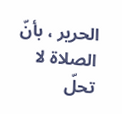الحرير ، بأنّ الصلاة لا تحلّ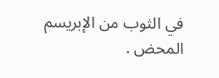في الثوب من الإبريسم المحض .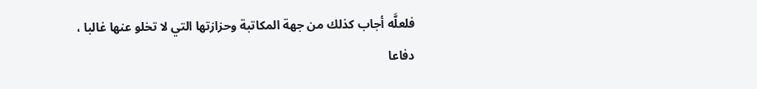فلعلَّه أجاب كذلك من جهة المكاتبة وحزازتها التي لا تخلو عنها غالبا ، دفاعا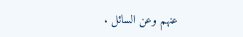عنهم وعن السائل .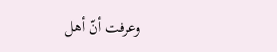وعرفت أنّ أهل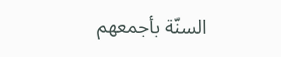السنّة بأجمعهم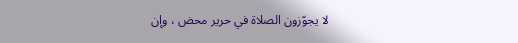لا يجوّزون الصلاة في حرير محض ، وإن